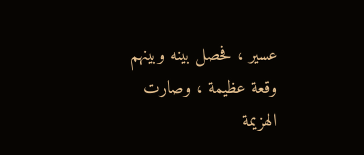عسير ، فحصل بينه وبينهم وقعة عظيمة ، وصارت الهزيمة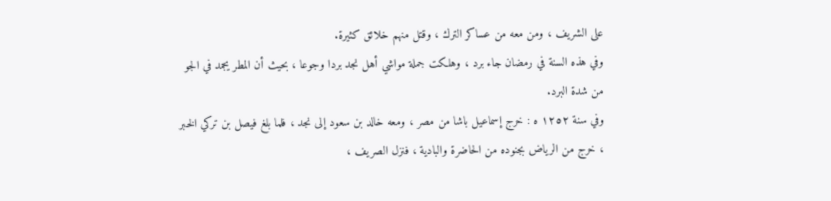على الشريف ، ومن معه من عساكر الترك ، وقتل منهم خلائق كثيرة.
وفي هذه السنة في رمضان جاء برد ، وهلكت جملة مواشي أهل نجد بردا وجوعا ، بحيث أن المطر يجمد في الجو من شدة البرد.
وفي سنة ١٢٥٢ ه : خرج إسماعيل باشا من مصر ، ومعه خالد بن سعود إلى نجد ، فلما بلغ فيصل بن تركي الخبر ، خرج من الرياض بجنوده من الحاضرة والبادية ، فنزل الصريف ،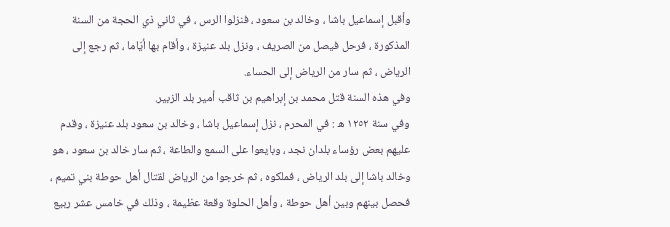وأقبل إسماعيل باشا ، وخالد بن سعود ، فنزلوا الرس ، في ثاني ذي الحجة من السنة المذكورة ، فرحل فيصل من الصريف ، ونزل بلد عنيزة ، وأقام بها أيّاما ، ثم رجع إلى الرياض ، ثم سار من الرياض إلى الحساء.
وفي هذه السنة قتل محمد بن إبراهيم بن ثاقب أمير بلد الزبير.
وفي سنة ١٢٥٢ ه : في المحرم ، نزل إسماعيل باشا ، وخالد بن سعود بلد عنيزة ، وقدم عليهم بعض رؤساء بلدان نجد ، وبايعوا على السمع والطاعة ، ثم سار خالد بن سعود ، هو وخالد باشا إلى بلد الرياض ، فملكوه ، ثم خرجوا من الرياض لقتال أهل حوطة بني تميم ، فحصل بينهم وبين أهل حوطة ، وأهل الحلوة وقعة عظيمة ، وذلك في خامس عشر ربيع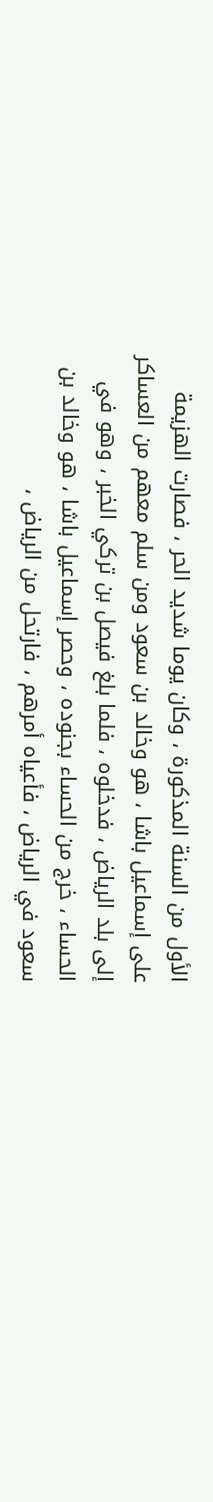الأول من السنة المذكورة ، وكان يوما شديد الحر ، فصارت الهزيمة على إسماعيل باشا ، هو وخالد بن سعود ومن سلم معهم من العساكر إلى بلد الرياض ، فدخلوه ، فلما بلغ فيصل بن تركي الخبر ، وهو في الحساء ، خرج من الحساء بجنوده ، وحصر إسماعيل باشا ، هو وخالد بن سعود في الرياض ، فأعياه أمرهم ، فارتحل من الرياض ،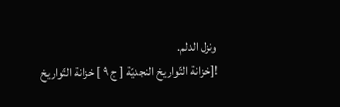ونزل الدلم.
![خزانة التّواريخ النجديّة [ ج ٩ ] خزانة التّواريخ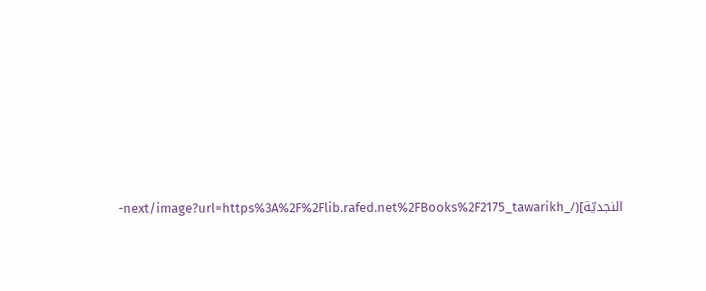النجديّة](/_next/image?url=https%3A%2F%2Flib.rafed.net%2FBooks%2F2175_tawarikh-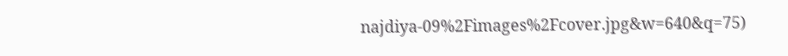najdiya-09%2Fimages%2Fcover.jpg&w=640&q=75)